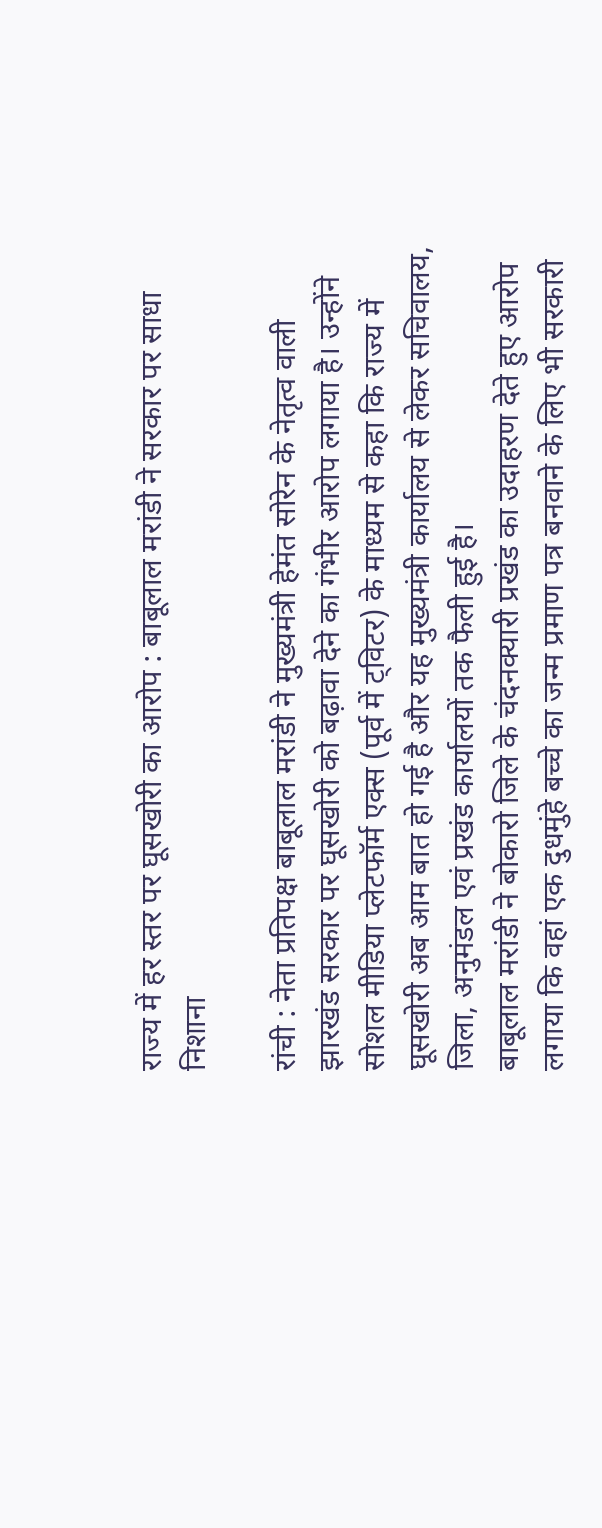राज्य में हर स्तर पर घूसखोरी का आरोप : बाबूलाल मरांडी ने सरकार पर साधा निशाना

रांची : नेता प्रतिपक्ष बाबूलाल मरांडी ने मुख्यमंत्री हेमंत सोरेन के नेतृत्व वाली झारखंड सरकार पर घूसखोरी को बढ़ावा देने का गंभीर आरोप लगाया है। उन्होंने सोशल मीडिया प्लेटफॉर्म एक्स (पूर्व में ट्विटर) के माध्यम से कहा कि राज्य में घूसखोरी अब आम बात हो गई है और यह मुख्यमंत्री कार्यालय से लेकर सचिवालय, जिला, अनुमंडल एवं प्रखंड कार्यालयों तक फैली हुई है।
बाबूलाल मरांडी ने बोकारो जिले के चंदनक्यारी प्रखंड का उदाहरण देते हुए आरोप लगाया कि वहां एक दुधमुंहे बच्चे का जन्म प्रमाण पत्र बनवाने के लिए भी सरकारी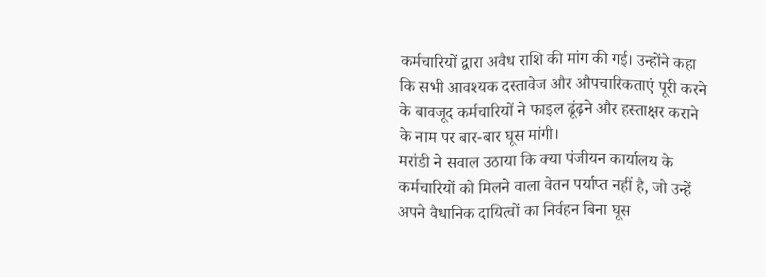कर्मचारियों द्वारा अवैध राशि की मांग की गई। उन्होंने कहा कि सभी आवश्यक दस्तावेज और औपचारिकताएं पूरी करने के बावजूद कर्मचारियों ने फाइल ढूंढ़ने और हस्ताक्षर कराने के नाम पर बार-बार घूस मांगी।
मरांडी ने सवाल उठाया कि क्या पंजीयन कार्यालय के कर्मचारियों को मिलने वाला वेतन पर्याप्त नहीं है, जो उन्हें अपने वैधानिक दायित्वों का निर्वहन बिना घूस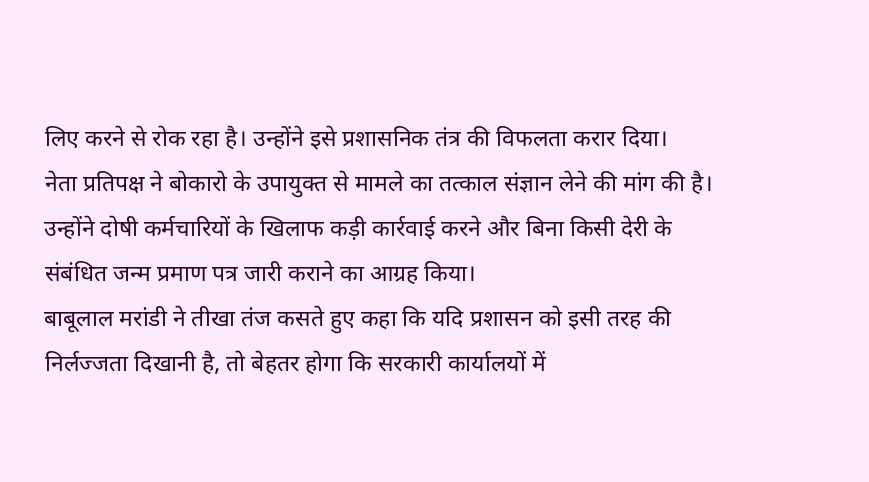लिए करने से रोक रहा है। उन्होंने इसे प्रशासनिक तंत्र की विफलता करार दिया।
नेता प्रतिपक्ष ने बोकारो के उपायुक्त से मामले का तत्काल संज्ञान लेने की मांग की है। उन्होंने दोषी कर्मचारियों के खिलाफ कड़ी कार्रवाई करने और बिना किसी देरी के संबंधित जन्म प्रमाण पत्र जारी कराने का आग्रह किया।
बाबूलाल मरांडी ने तीखा तंज कसते हुए कहा कि यदि प्रशासन को इसी तरह की निर्लज्जता दिखानी है, तो बेहतर होगा कि सरकारी कार्यालयों में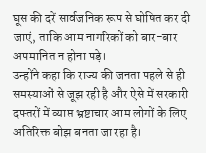घूस की दरें सार्वजनिक रूप से घोषित कर दी जाएं, ताकि आम नागरिकों को बार-बार अपमानित न होना पड़े।
उन्होंने कहा कि राज्य की जनता पहले से ही समस्याओं से जूझ रही है और ऐसे में सरकारी दफ्तरों में व्याप्त भ्रष्टाचार आम लोगों के लिए अतिरिक्त बोझ बनता जा रहा है।